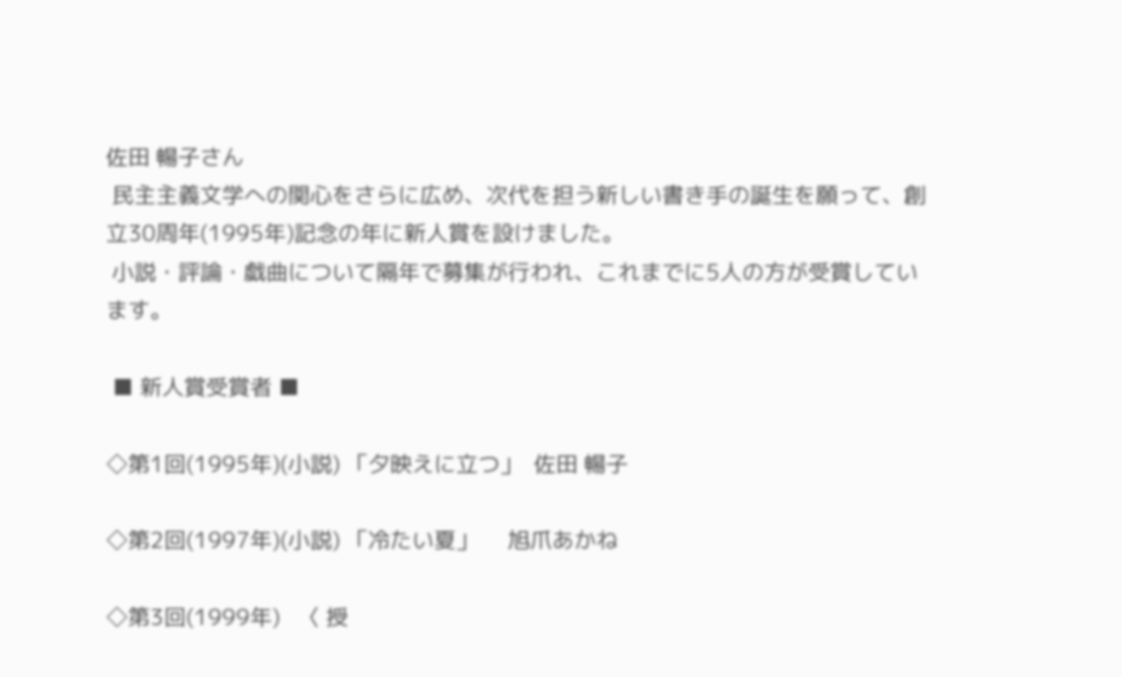佐田 暢子さん
 民主主義文学への関心をさらに広め、次代を担う新しい書き手の誕生を願って、創立30周年(1995年)記念の年に新人賞を設けました。
 小説・評論・戯曲について隔年で募集が行われ、これまでに5人の方が受賞しています。

 ■ 新人賞受賞者 ■

◇第1回(1995年)(小説) 「夕映えに立つ」  佐田 暢子

◇第2回(1997年)(小説) 「冷たい夏」     旭爪あかね

◇第3回(1999年)   〈 授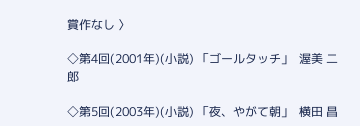賞作なし 〉

◇第4回(2001年)(小説) 「ゴールタッチ」  渥美 二郎

◇第5回(2003年)(小説) 「夜、やがて朝」  横田 昌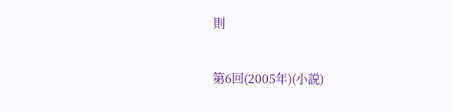則

第6回(2005年)(小説)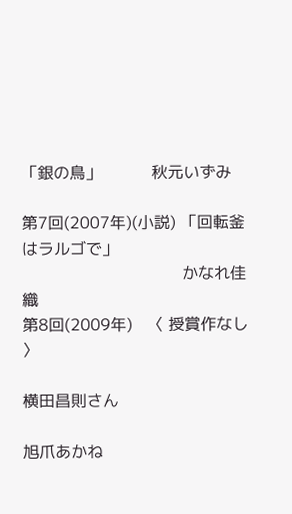「銀の鳥」          秋元いずみ

第7回(2007年)(小説) 「回転釜はラルゴで」
                                かなれ佳織
第8回(2009年)   〈 授賞作なし 〉

横田昌則さん

旭爪あかね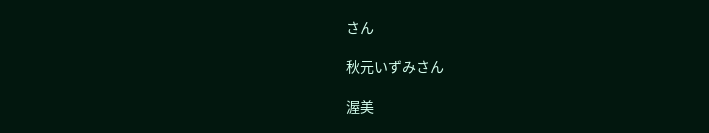さん

秋元いずみさん

渥美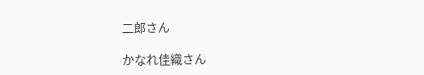二郎さん

かなれ佳織さん